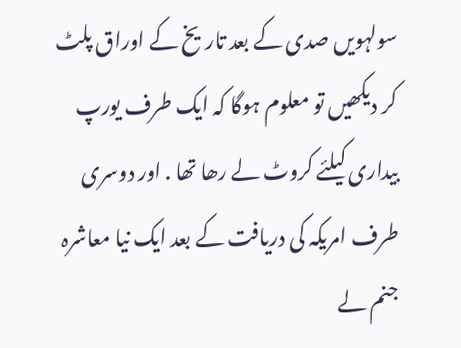سولہویں صدی کے بعد تاریخ کے اوراق پلٹ کر دیکھیں تو معلوم ہوگا کہ ایک طرف یورپ بیداری کیلئے کروٹ لے رھا تھا . اور دوسری طرف امریکہ کی دریافت کے بعد ایک نیا معاشرہ جنم لے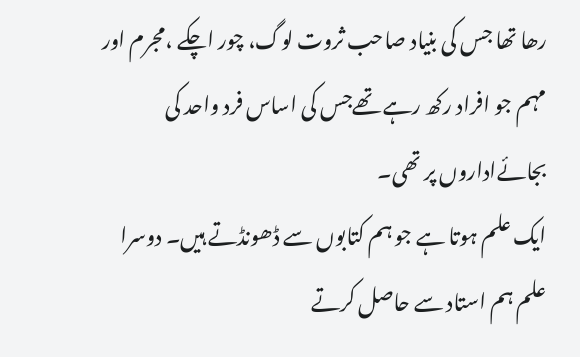رھا تھا جس کی بنیاد صاحب ثروت لوگ، چور اچکے ،مجرم اور مہم جو افراد رکھ رہے تھےجس کی اساس فرد واحد کی بجائےاداروں پر تھی۔
ایک علم ہوتا ہے جو ہم کتابوں سے ڈھونڈتے ہیں۔ دوسرا علم ہم استاد سے حاصل کرتے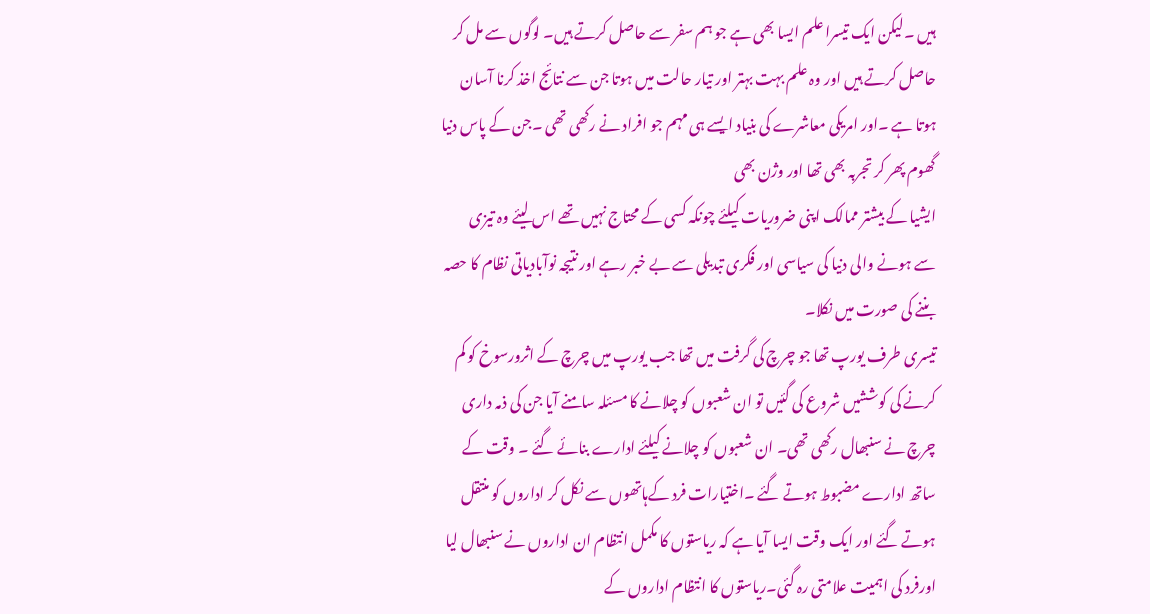ہیں ۔لیکن ایک تیسرا علم ایسا بھی ہے جو ہم سفر سے حاصل کرتے ہیں۔ لوگوں سے مل کر حاصل کرتے ہیں اور وہ علم بہت بہتر اور تیار حالت میں ہوتا جن سے نتائج اخذ کرنا آسان ہوتا ہے ۔اور امریکی معاشرے کی بنیاد ایسے ہی مہم جو افراد نے رکھی تھی ۔جن کے پاس دنیا گھوم پھر کر تجربہ بھی تھا اور وژن بھی
ایشیا کے بیشتر ممالک اپنی ضروریات کیلئے چونکہ کسی کے محتاج نہیں تھے اس لیئے وہ تیزی سے ہونے والی دنیا کی سیاسی اور فکری تبدیلی سے بے خبر رہے اور نتیجہ نوآبادیاتی نظام کا حصہ بننے کی صورت میں نکلا۔
تیسری طرف یورپ تھا جو چرچ کی گرفت میں تھا جب یورپ میں چرچ کے اثرورسوخ کو کم کرنے کی کوششیں شروع کی گئیں تو ان شعبوں کو چلانے کا مسئلہ سامنے آیا جن کی ذمہ داری چرچ نے سنبھال رکھی تھی۔ ان شعبوں کو چلانے کیلئے ادارے بنائے گئے ۔ وقت کے ساتھ ادارے مضبوط ہوتے گئے ۔اختیارات فرد کےہاتھوں سے نکل کر اداروں کو منتقل ہوتے گئے اور ایک وقت ایسا آیا ہے کہ ریاستوں کا مکمل انتظام ان اداروں نے سنبھال لیا اورفرد کی اہمیت علامتی رہ گئی۔ریاستوں کا انتظام اداروں کے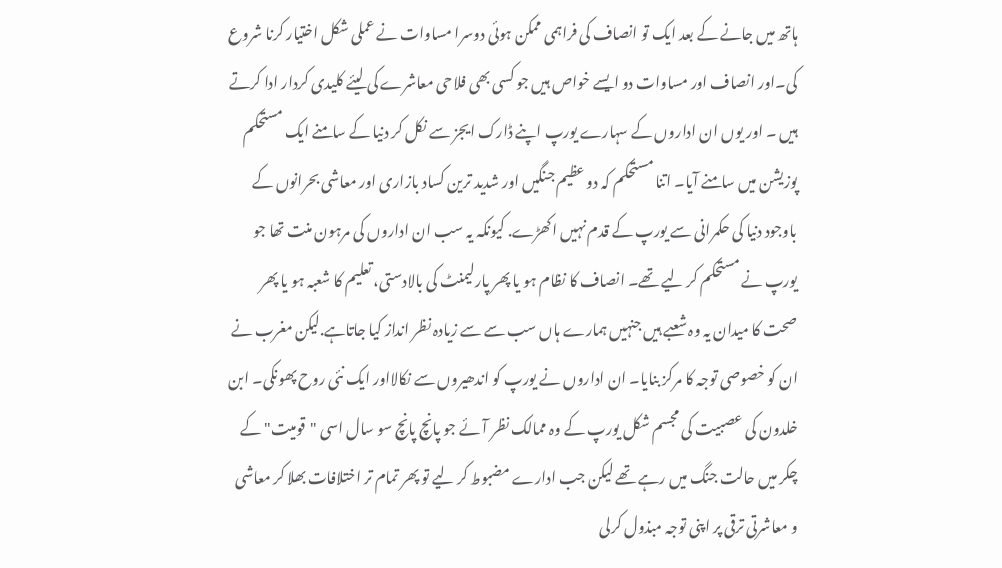ہاتھ میں جانے کے بعد ایک تو انصاف کی فراہمی ممکن ہوئی دوسرا مساوات نے عملی شکل اختیار کرنا شروع کی۔اور انصاف اور مساوات دو ایسے خواص ہیں جو کسی بھی فلاحی معاشرے کی لیئے کلیدی کردار ادا کرتے ہیں ۔ اور یوں ان اداروں کے سہارے یورپ اپنے ڈارک ایجز سے نکل کر دنیا کے سامنے ایک مستحکم پوزیشن میں سامنے آیا۔ اتنا مستحکم کہ دو عظیم جنگیں اور شدید ترین کساد بازاری اور معاشی بحرانوں کے باوجود دنیا کی حکمرانی سے یورپ کے قدم نہیں اکھڑے. کیونکہ یہ سب ان اداروں کی مرہون منت تھا جو یورپ نے مستحکم کر لیے تھے۔ انصاف کا نظام ہو یا پھر پارلیمنٹ کی بالادستی، تعلیم کا شعبہ ہو یا پھر صحت کا میدان یہ وہ شعبے ہیں جنہیں ہمارے ہاں سب سے سے زیادہ نظر انداز کیا جاتاہے.لیکن مغرب نے ان کو خصوصی توجہ کا مرکز بنایا۔ ان اداروں نے یورپ کو اندھیروں سے نکالااور ایک نئی روح پھونکی۔ ابن خلدون کی عصبیت کی مجسم شکل یورپ کے وہ ممالک نظر آئے جو پانچ پانچ سو سال اسی "قومیت" کے چکر میں حالت جنگ میں رہے تھے لیکن جب ادارے مضبوط کر لیے تو پھر تمام تر اختلافات بھلا کر معاشی و معاشرتی ترقی پر اپنی توجہ مبذول کرلی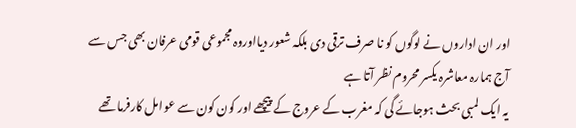اور ان اداروں نے لوگوں کو نا صرف ترقی دی بلکہ شعور دیااوروہ مجموعی قومی عرفان بھی جس سے آج ہمارہ معاشرہ یکسر محروم نظر آتا ہے
یہ ایک لمبی بحث ہوجائے گی کہ مغرب کے عروج کے پیچھے اور کون کون سے عوامل کارفرما تھے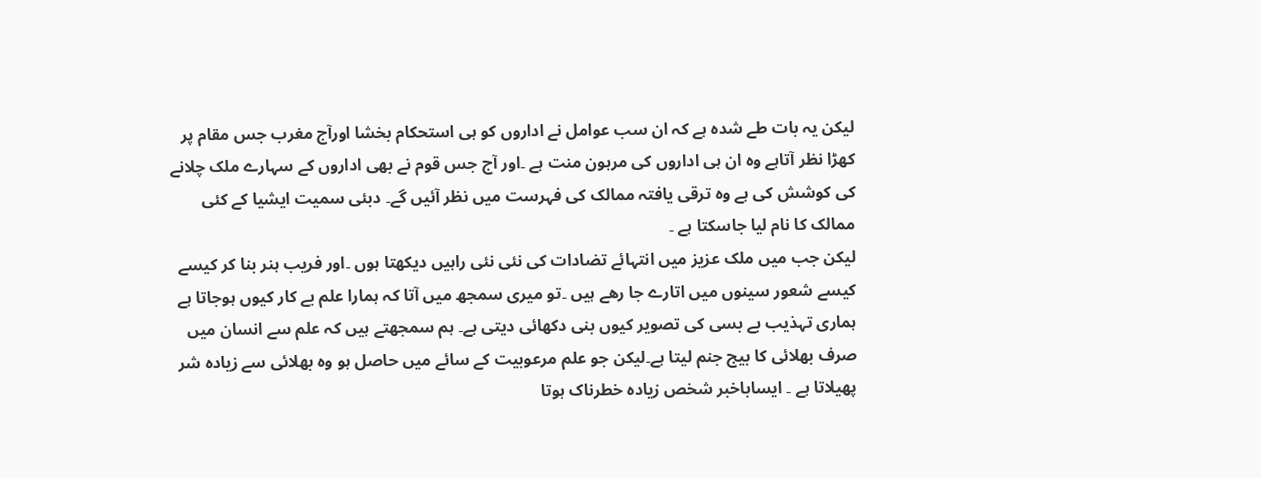لیکن یہ بات طے شدہ ہے کہ ان سب عوامل نے اداروں کو ہی استحکام بخشا اورآج مغرب جس مقام پر کھڑا نظر آتاہے وہ ان ہی اداروں کی مرہون منت ہے ۔اور آج جس قوم نے بھی اداروں کے سہارے ملک چلانے کی کوشش کی ہے وہ ترقی یافتہ ممالک کی فہرست میں نظر آئیں گے۔ دبئی سمیت ایشیا کے کئی ممالک کا نام لیا جاسکتا ہے ۔
لیکن جب میں ملک عزیز میں انتہائے تضادات کی نئی نئی راہیں دیکھتا ہوں ۔اور فریب ہنر بنا کر کیسے کیسے شعور سینوں میں اتارے جا رھے ہیں ۔تو میری سمجھ میں آتا کہ ہمارا علم بے کار کیوں ہوجاتا ہے ہماری تہذیب بے بسی کی تصویر کیوں بنی دکھائی دیتی ہے۔ ہم سمجھتے ہیں کہ علم سے انسان میں صرف بھلائی کا بیج جنم لیتا ہے۔لیکن جو علم مرعوبیت کے سائے میں حاصل ہو وہ بھلائی سے زیادہ شر پھیلاتا ہے ۔ ایساباخبر شخص زیادہ خطرناک ہوتا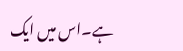ہے۔اس میں ایک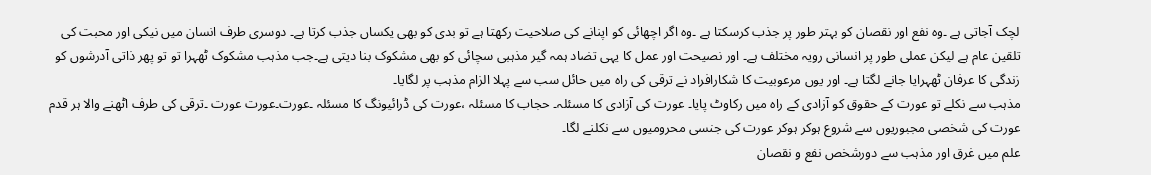لچک آجاتی ہے ۔وہ نفع اور نقصان کو بہتر طور پر جذب کرسکتا ہے ۔وہ اگر اچھائی کو اپنانے کی صلاحیت رکھتا ہے تو بدی کو بھی یکساں جذب کرتا ہے۔ دوسری طرف انسان میں نیکی اور محبت کی تلقین عام ہے لیکن عملی طور پر انسانی رویہ مختلف ہے۔ اور نصیحت اور عمل کا یہی تضاد ہمہ گیر مذہبی سچائی کو بھی مشکوک بنا دیتی ہے۔جب مذہب مشکوک ٹھہرا تو تو پھر ذاتی آدرشوں کو زندگی کا عرفان ٹھہرایا جانے لگتا ہے۔ اور یوں مرعوبیت کا شکارافراد نے ترقی کی راہ میں حائل سب سے پہلا الزام مذہب پر لگایا۔
مذہب سے نکلے تو عورت کے حقوق کو آزادی کے راہ میں رکاوٹ پایا۔ عورت کی آزادی کا مسئلہ۔ حجاب کا مسئلہ ،عورت کی ڈرائیونگ کا مسئلہ ۔عورت۔عورت عورت ۔ترقی کی طرف اٹھنے والا ہر قدم عورت کی شخصی مجبوریوں سے شروع ہوکر ہوکر عورت کی جنسی محرومیوں سے نکلنے لگا۔
علم میں غرق اور مذہب سے دورشخص نفع و نقصان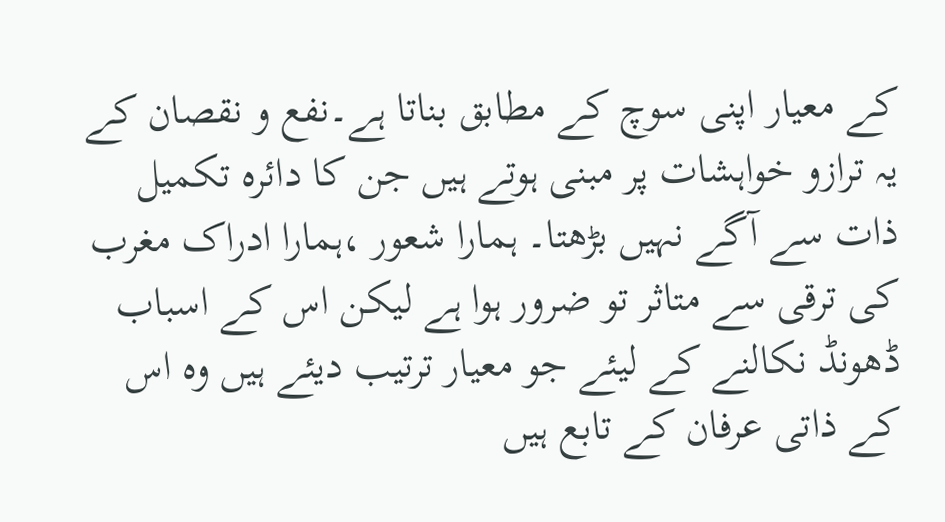کے معیار اپنی سوچ کے مطابق بناتا ہے۔نفع و نقصان کے یہ ترازو خواہشات پر مبنی ہوتے ہیں جن کا دائرہ تکمیل ذات سے آگے نہیں بڑھتا۔ ہمارا شعور ،ہمارا ادراک مغرب کی ترقی سے متاثر تو ضرور ہوا ہے لیکن اس کے اسباب ڈھونڈ نکالنے کے لیئے جو معیار ترتیب دیئے ہیں وہ اس کے ذاتی عرفان کے تابع ہیں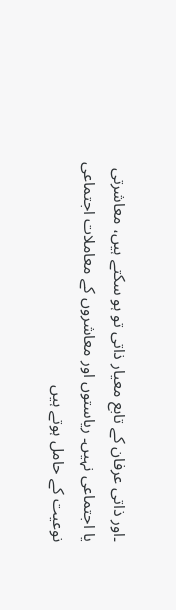۔اور ذاتی عرفان کے تابع معیار ذاتی تو ہو سکتے ہیں، معاشرتی یا اجتماعی نہیں۔ ریاستوں اور معاشروں کے معاملات اجتماعی نوعیت کے حامل ہوتے ہیں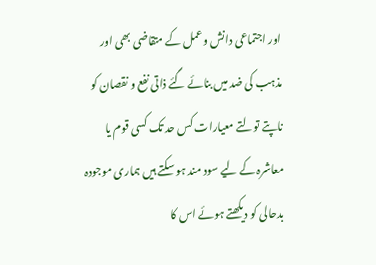اور اجتماعی دانش وعمل کے متقاضی بھی اور مذہب کی ضد میں بنائے گئے ذاتی نفع و نقصان کو ناپتے تولتے معیارات کس حد تک کسی قوم یا معاشرہ کے لیے سود مند ہو سکتے ہیں ہماری موجودہ بدحالی کو دیکھتے ہوئے اس کا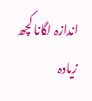اندازہ لگانا کچھ زیادہ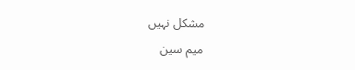مشکل نہیں
میم سین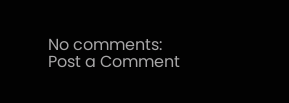No comments:
Post a Comment